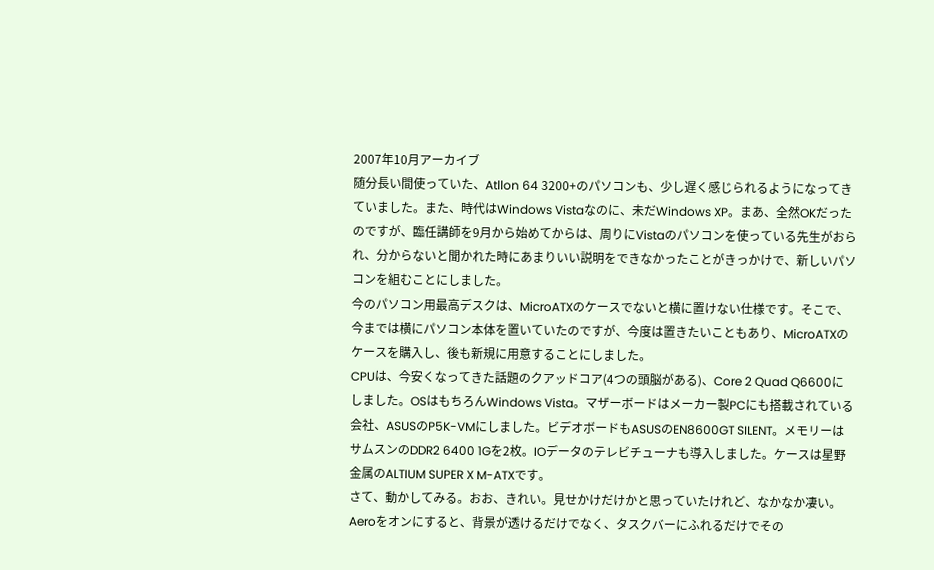2007年10月アーカイブ
随分長い間使っていた、Atllon 64 3200+のパソコンも、少し遅く感じられるようになってきていました。また、時代はWindows Vistaなのに、未だWindows XP。まあ、全然OKだったのですが、臨任講師を9月から始めてからは、周りにVistaのパソコンを使っている先生がおられ、分からないと聞かれた時にあまりいい説明をできなかったことがきっかけで、新しいパソコンを組むことにしました。
今のパソコン用最高デスクは、MicroATXのケースでないと横に置けない仕様です。そこで、今までは横にパソコン本体を置いていたのですが、今度は置きたいこともあり、MicroATXのケースを購入し、後も新規に用意することにしました。
CPUは、今安くなってきた話題のクアッドコア(4つの頭脳がある)、Core 2 Quad Q6600にしました。OSはもちろんWindows Vista。マザーボードはメーカー製PCにも搭載されている会社、ASUSのP5K-VMにしました。ビデオボードもASUSのEN8600GT SILENT。メモリーはサムスンのDDR2 6400 1Gを2枚。IOデータのテレビチューナも導入しました。ケースは星野金属のALTIUM SUPER X M-ATXです。
さて、動かしてみる。おお、きれい。見せかけだけかと思っていたけれど、なかなか凄い。Aeroをオンにすると、背景が透けるだけでなく、タスクバーにふれるだけでその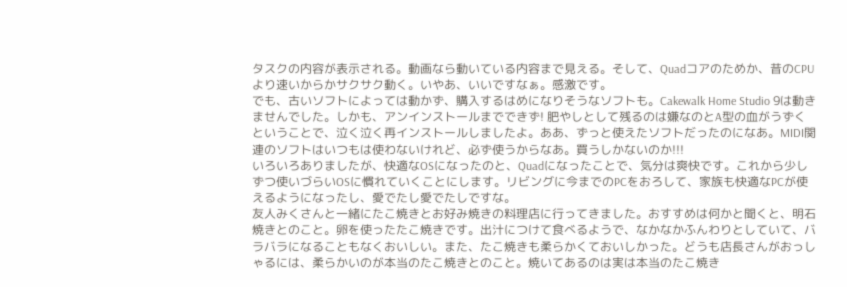タスクの内容が表示される。動画なら動いている内容まで見える。そして、Quadコアのためか、昔のCPUより速いからかサクサク動く。いやあ、いいですなぁ。感激です。
でも、古いソフトによっては動かず、購入するはめになりそうなソフトも。Cakewalk Home Studio 9は動きませんでした。しかも、アンインストールまでできず! 肥やしとして残るのは嫌なのとA型の血がうずくということで、泣く泣く再インストールしましたよ。ああ、ずっと使えたソフトだったのになあ。MIDI関連のソフトはいつもは使わないけれど、必ず使うからなあ。買うしかないのか!!!
いろいろありましたが、快適なOSになったのと、Quadになったことで、気分は爽快です。これから少しずつ使いづらいOSに慣れていくことにします。リビングに今までのPCをおろして、家族も快適なPCが使えるようになったし、愛でたし愛でたしですな。
友人みくさんと一緒にたこ焼きとお好み焼きの料理店に行ってきました。おすすめは何かと聞くと、明石焼きとのこと。卵を使ったたこ焼きです。出汁につけて食べるようで、なかなかふんわりとしていて、バラバラになることもなくおいしい。また、たこ焼きも柔らかくておいしかった。どうも店長さんがおっしゃるには、柔らかいのが本当のたこ焼きとのこと。焼いてあるのは実は本当のたこ焼き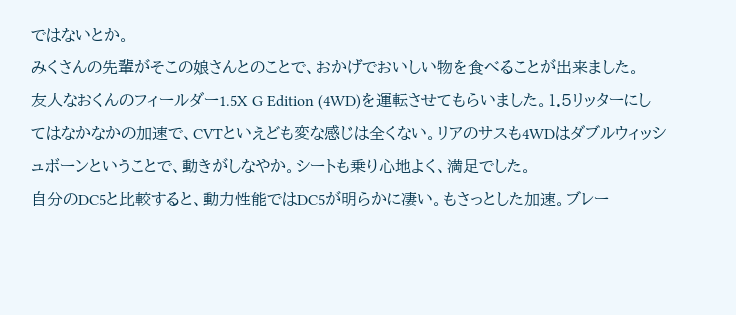ではないとか。
みくさんの先輩がそこの娘さんとのことで、おかげでおいしい物を食べることが出来ました。
友人なおくんのフィールダー1.5X G Edition (4WD)を運転させてもらいました。1.5リッターにしてはなかなかの加速で、CVTといえども変な感じは全くない。リアのサスも4WDはダブルウィッシュボーンということで、動きがしなやか。シートも乗り心地よく、満足でした。
自分のDC5と比較すると、動力性能ではDC5が明らかに凄い。もさっとした加速。ブレー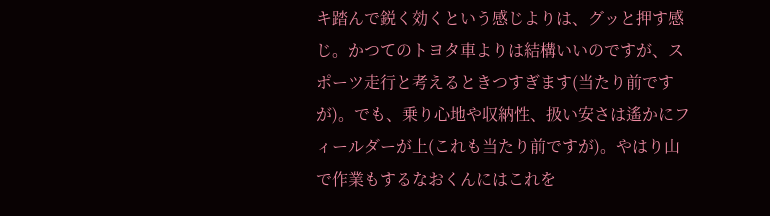キ踏んで鋭く効くという感じよりは、グッと押す感じ。かつてのトヨタ車よりは結構いいのですが、スポーツ走行と考えるときつすぎます(当たり前ですが)。でも、乗り心地や収納性、扱い安さは遙かにフィールダーが上(これも当たり前ですが)。やはり山で作業もするなおくんにはこれを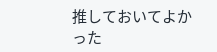推しておいてよかった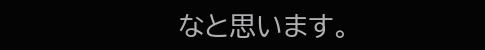なと思います。